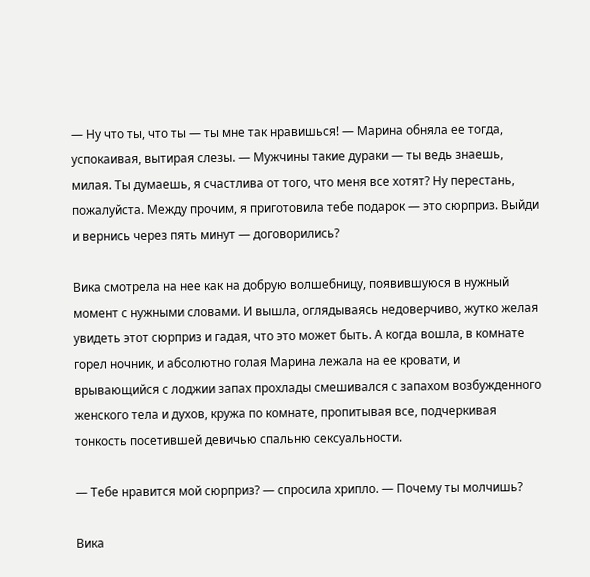— Ну что ты, что ты — ты мне так нравишься! — Марина обняла ее тогда, успокаивая, вытирая слезы. — Мужчины такие дураки — ты ведь знаешь, милая. Ты думаешь, я счастлива от того, что меня все хотят? Ну перестань, пожалуйста. Между прочим, я приготовила тебе подарок — это сюрприз. Выйди и вернись через пять минут — договорились?

Вика смотрела на нее как на добрую волшебницу, появившуюся в нужный момент с нужными словами. И вышла, оглядываясь недоверчиво, жутко желая увидеть этот сюрприз и гадая, что это может быть. А когда вошла, в комнате горел ночник, и абсолютно голая Марина лежала на ее кровати, и врывающийся с лоджии запах прохлады смешивался с запахом возбужденного женского тела и духов, кружа по комнате, пропитывая все, подчеркивая тонкость посетившей девичью спальню сексуальности.

— Тебе нравится мой сюрприз? — спросила хрипло. — Почему ты молчишь?

Вика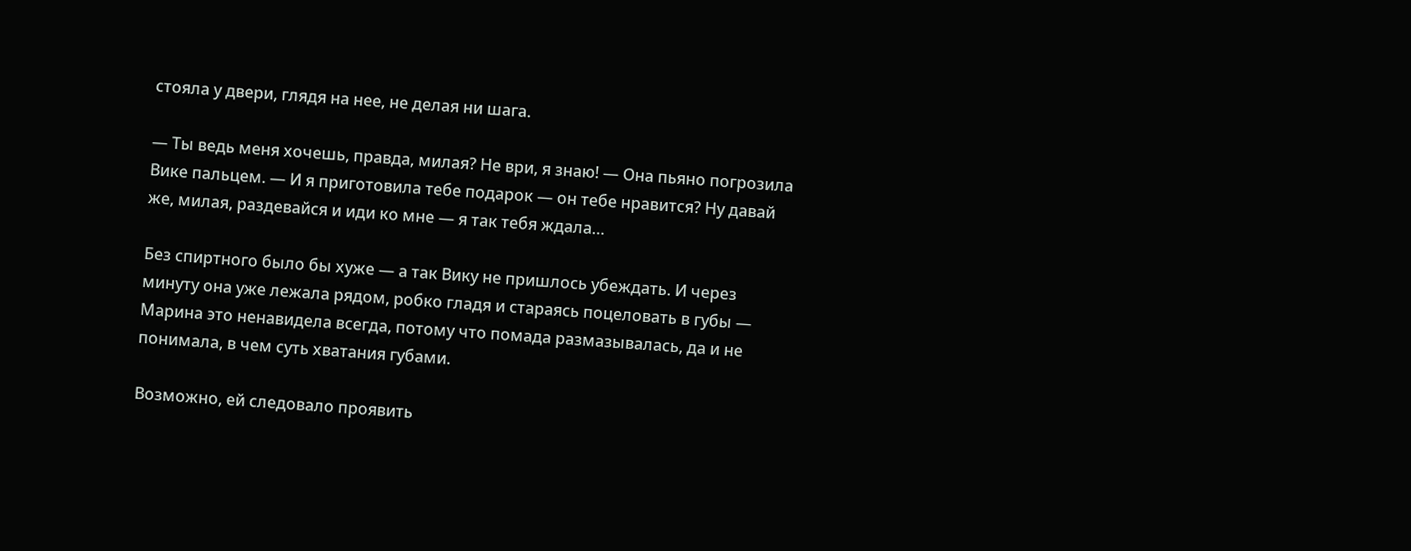стояла у двери, глядя на нее, не делая ни шага.

— Ты ведь меня хочешь, правда, милая? Не ври, я знаю! — Она пьяно погрозила Вике пальцем. — И я приготовила тебе подарок — он тебе нравится? Ну давай же, милая, раздевайся и иди ко мне — я так тебя ждала…

Без спиртного было бы хуже — а так Вику не пришлось убеждать. И через минуту она уже лежала рядом, робко гладя и стараясь поцеловать в губы — Марина это ненавидела всегда, потому что помада размазывалась, да и не понимала, в чем суть хватания губами.

Возможно, ей следовало проявить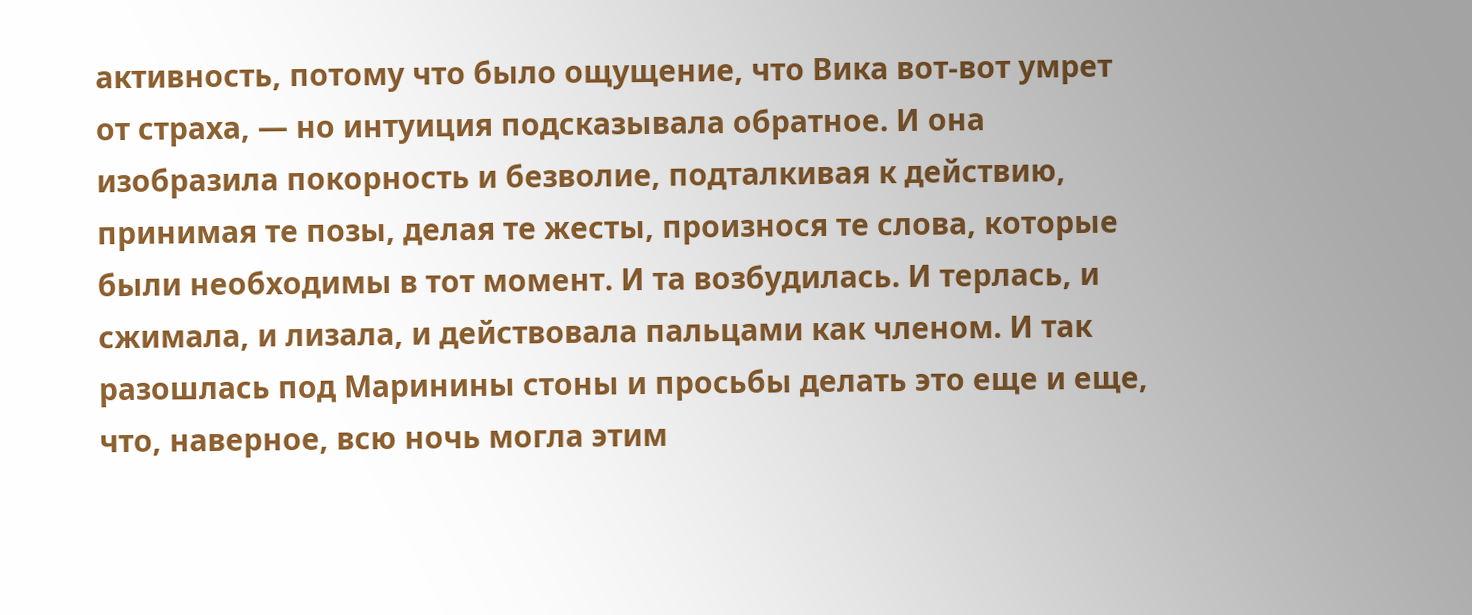активность, потому что было ощущение, что Вика вот-вот умрет от страха, — но интуиция подсказывала обратное. И она изобразила покорность и безволие, подталкивая к действию, принимая те позы, делая те жесты, произнося те слова, которые были необходимы в тот момент. И та возбудилась. И терлась, и сжимала, и лизала, и действовала пальцами как членом. И так разошлась под Маринины стоны и просьбы делать это еще и еще, что, наверное, всю ночь могла этим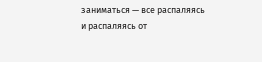заниматься — все распаляясь и распаляясь от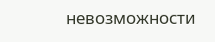невозможности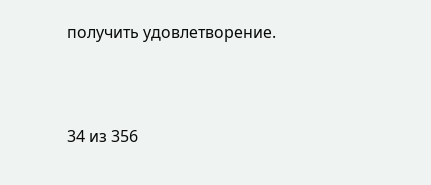получить удовлетворение.



34 из 356